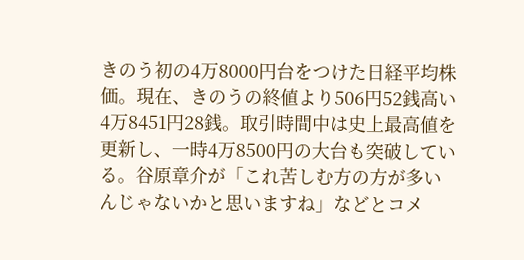きのう初の4万8000円台をつけた日経平均株価。現在、きのうの終値より506円52銭高い4万8451円28銭。取引時間中は史上最高値を更新し、一時4万8500円の大台も突破している。谷原章介が「これ苦しむ方の方が多いんじゃないかと思いますね」などとコメ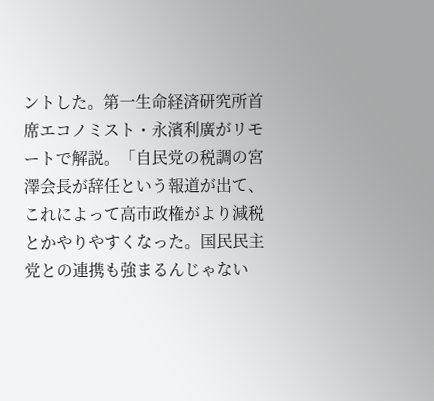ントした。第一生命経済研究所首席エコノミスト・永濱利廣がリモートで解説。「自民党の税調の宮澤会長が辞任という報道が出て、これによって高市政権がより減税とかやりやすくなった。国民民主党との連携も強まるんじゃない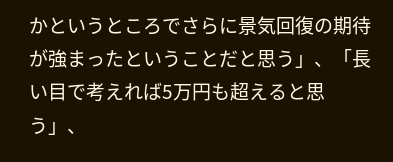かというところでさらに景気回復の期待が強まったということだと思う」、「長い目で考えれば5万円も超えると思う」、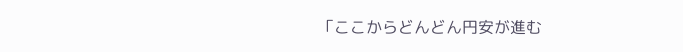「ここからどんどん円安が進む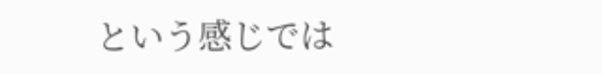という感じでは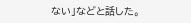ない」などと話した。